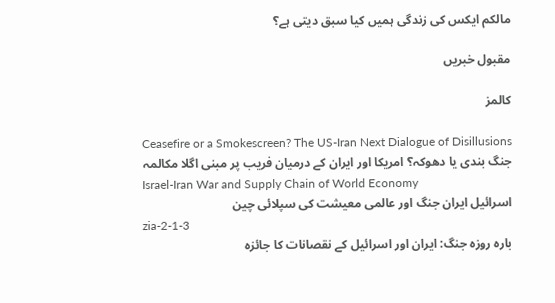مالکم ایکس کی زندگی ہمیں کیا سبق دیتی ہے؟

مقبول خبریں

کالمز

Ceasefire or a Smokescreen? The US-Iran Next Dialogue of Disillusions
جنگ بندی یا دھوکہ؟ امریکا اور ایران کے درمیان فریب پر مبنی اگلا مکالمہ
Israel-Iran War and Supply Chain of World Economy
اسرائیل ایران جنگ اور عالمی معیشت کی سپلائی چین
zia-2-1-3
بارہ روزہ جنگ: ایران اور اسرائیل کے نقصانات کا جائزہ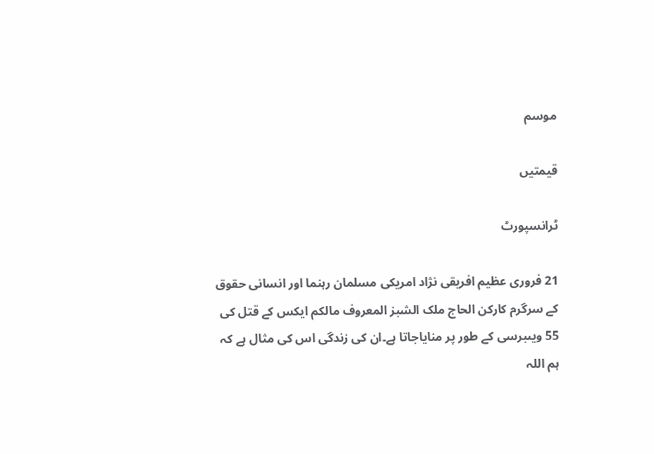موسم

قیمتیں

ٹرانسپورٹ

21 فروری عظیم افریقی نژاد امریکی مسلمان رہنما اور انسانی حقوق کے سرگرم کارکن الحاج ملک الشبز المعروف مالکم ایکس کے قتل کی 55 ویںبرسی کے طور پر منایاجاتا ہے۔ان کی زندگی اس کی مثال ہے کہ ہم اللہ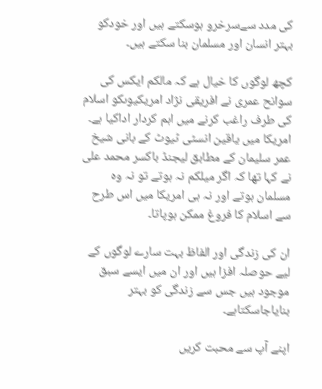کی مدد سےسرخرو ہوسکتے ہیں اور خودکو بہتر انسان اور مسلمان بنا سکتے ہیں۔

کچھ لوگوں کا خیال ہے کہ مالکم ایکس کی سوانح عمری نے افریقی نژاد امریکیوںکو اسلام کی طرف راغب کرنے میں اہم کردار اداکیا ہے۔ امریکا میں یاقین انسٹی ٹیوٹ کے بانی شیخ عمر سلیمان کے مطابق لیجنڈ باکسر محمد علی نے کہا تھا کہ اگر میلکم نہ ہوتے تو نہ وہ مسلمان ہوتے اور نہ ہی امریکا میں اس طرح سے اسلام کا فروغ ممکن ہوپاتا۔

ان کی زندگی اور الفاظ بہت سارے لوگوں کے لیے حوصلہ افزا ہیں اور ان میں ایسے سبق موجود ہیں جس سے زندگی کو بہتر بنایاجاسکتاہے۔

اپنے آپ سے محبت کریں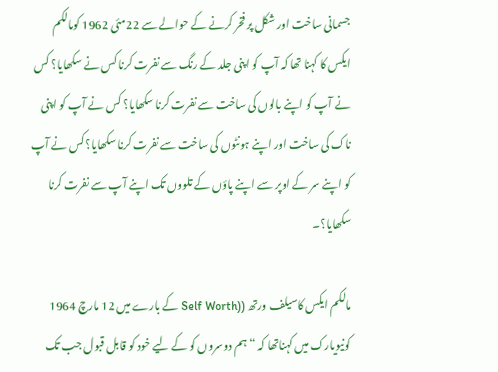جسمانی ساخت اور شکل پر فخر کرنے کے حوالے سے 22مئی 1962 کومالکم ایکس کا کہنا تھا کہ آپ کو اپنی جلد کے رنگ سے نفرت کرنا کس نے سکھایا؟ کس نے آپ کو اپنے بالوں کی ساخت سے نفرت کرنا سکھایا؟ کس نے آپ کو اپنی ناک کی ساخت اور اپنے ہونٹوں کی ساخت سے نفرت کرنا سکھایا؟کس نے آپ کو اپنے سر کے اوپر سے اپنے پاؤں کے تلووں تک اپنے آپ سے نفرت کرنا سکھایا؟۔

مالکم ایکس کاسیلف ورتھ ((Self Worth کے بارے میں 12 مارچ 1964 کونیویارک میں کہناتھا کہ “ہم دوسروں کو کے لیے خود کو قابل قبول جب تک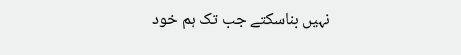نہیں بناسکتے جب تک ہم خود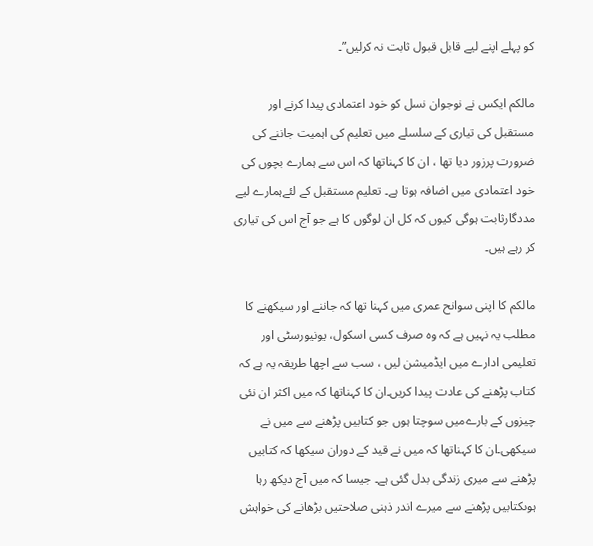کو پہلے اپنے لیے قابل قبول ثابت نہ کرلیں”۔

مالکم ایکس نے نوجوان نسل کو خود اعتمادی پیدا کرنے اور مستقبل کی تیاری کے سلسلے میں تعلیم کی اہمیت جاننے کی ضرورت پرزور دیا تھا ، ان کا کہناتھا کہ اس سے ہمارے بچوں کی خود اعتمادی میں اضافہ ہوتا ہے۔ تعلیم مستقبل کے لئےہمارے لیے مددگارثابت ہوگی کیوں کہ کل ان لوگوں کا ہے جو آج اس کی تیاری کر رہے ہیں۔

مالکم کا اپنی سوانح عمری میں کہنا تھا کہ جاننے اور سیکھنے کا مطلب یہ نہیں ہے کہ وہ صرف کسی اسکول، یونیورسٹی اور تعلیمی ادارے میں ایڈمیشن لیں ، سب سے اچھا طریقہ یہ ہے کہ کتاب پڑھنے کی عادت پیدا کریں۔ان کا کہناتھا کہ میں اکثر ان نئی چیزوں کے بارےمیں سوچتا ہوں جو کتابیں پڑھنے سے میں نے سیکھی۔ان کا کہناتھا کہ میں نے قید کے دوران سیکھا کہ کتابیں پڑھنے سے میری زندگی بدل گئی ہے۔ جیسا کہ میں آج دیکھ رہا ہوںکتابیں پڑھنے سے میرے اندر ذہنی صلاحتیں بڑھانے کی خواہش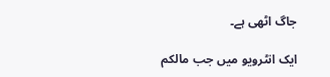جاگ اٹھی ہے۔

ایک انٹرویو میں جب مالکم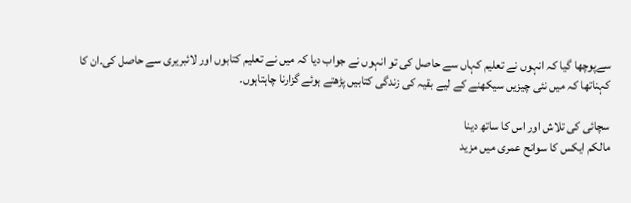سےپوچھا گیا کہ انہوں نے تعلیم کہاں سے حاصل کی تو انہوں نے جواب دیا کہ میں نے تعلیم کتابوں اور لائبریری سے حاصل کی۔ان کا کہناتھا کہ میں نئی چیزیں سیکھنے کے لیے بقیہ کی زندگی کتابیں پڑھتے ہوئے گزارنا چاہتاہوں۔

سچائی کی تلاش اور اس کا ساتھ دینا
مالکم ایکس کا سوانح عمری میں مزید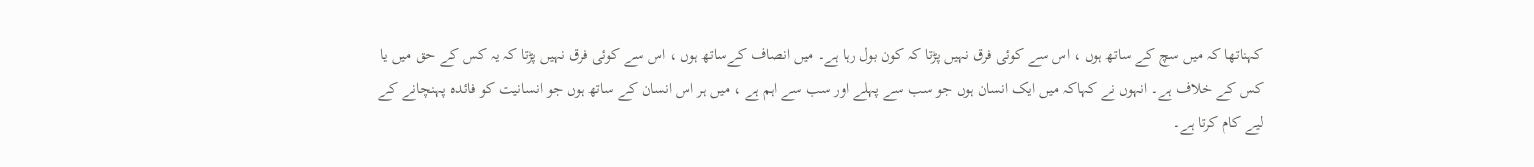کہناتھا کہ میں سچ کے ساتھ ہوں ، اس سے کوئی فرق نہیں پڑتا کہ کون بول رہا ہے۔ میں انصاف کےساتھ ہوں ، اس سے کوئی فرق نہیں پڑتا کہ یہ کس کے حق میں یا کس کے خلاف ہے۔ انہوں نے کہاکہ میں ایک انسان ہوں جو سب سے پہلے اور سب سے اہم ہے ، میں ہر اس انسان کے ساتھ ہوں جو انسانیت کو فائدہ پہنچانے کے لیے کام کرتا ہے۔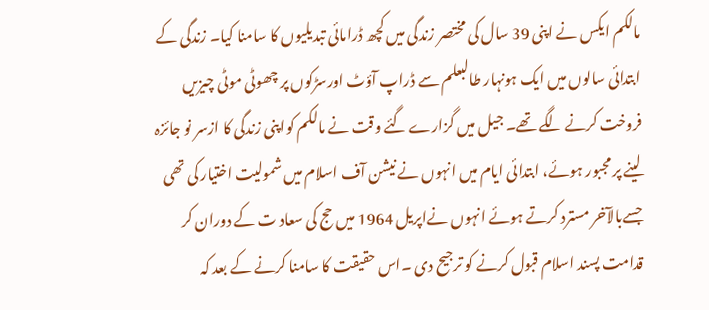مالکم ایکس نے اپنی 39 سال کی مختصر زندگی میں کچھ ڈرامائی تبدیلیوں کا سامنا کیا۔ زندگی کے ابتدائی سالوں میں ایک ہونہار طالبعلم سے ڈراپ آؤٹ اورسڑکوں پر چھوٹی موٹی چیزیں فروخت کرنے لگے تھے۔ جیل میں گزارے گئے وقت نے مالکم کواپنی زندگی کا ازسر نو جائزہ لینے پر مجبور ہوئے، ابتدائی ایام میں انہوں نے نیشن آف اسلام میں شمولیت اختیار کی تھی جسےبالآخر مسترد کرتے ہوئے انہوں نےاپریل 1964 میں حج کی سعاد ت کے دوران کر قدامت پسند اسلام قبول کرنے کو ترجیح دی ۔اس حقیقت کا سامنا کرنے کے بعد کہ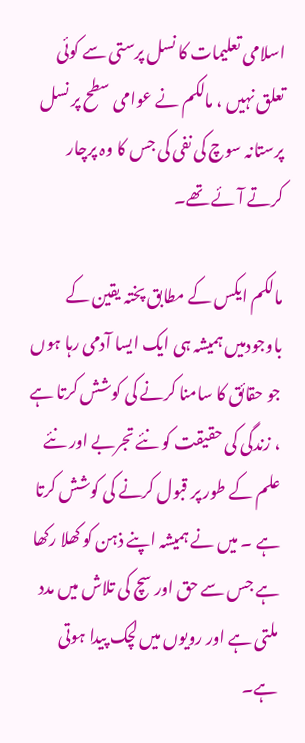اسلامی تعلیمات کا نسل پرستی سے کوئی تعلق نہیں ، مالکم نے عوامی سطح پر نسل پرستانہ سوچ کی نفی کی جس کا وہ پرچار کرتے آئے تھے۔

مالکم ایکس کے مطابق پختہ یقین کے باوجودمیں ہمیشہ ہی ایک ایسا آدمی رہا ہوں جو حقائق کا سامنا کرنے کی کوشش کرتا ہے ، زندگی کی حقیقت کو نئے تجربے اور نئے علم کے طور پر قبول کرنے کی کوشش کرتا ہے ۔ میں نے ہمیشہ اپنے ذہن کو کھلا رکھا ہے جس سے حق اور سچ کی تلاش میں مدد ملتی ہے اور رویوں میں لچک پیدا ہوتی ہے۔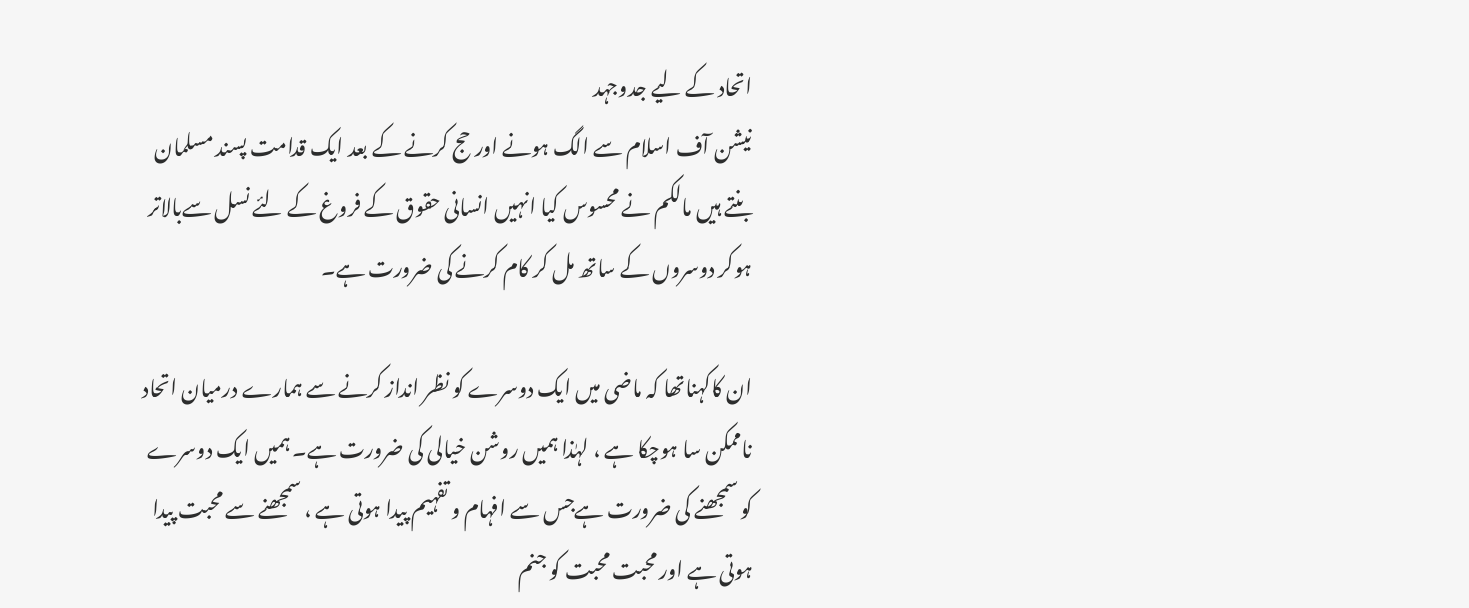اتحاد کے لیے جدوجہد
نیشن آف اسلام سے الگ ہونے اور حج کرنے کے بعد ایک قدامت پسند مسلمان بنتے ہیں مالکم نے محسوس کیا انہیں انسانی حقوق کے فروغ کے لئے نسل سےبالاتر ہوکر دوسروں کے ساتھ مل کر کام کرنے کی ضرورت ہے۔

ان کاکہناتھا کہ ماضی میں ایک دوسرے کو نظر انداز کرنے سے ہمارے درمیان اتحاد ناممکن سا ہوچکا ہے ، لہٰذا ہمیں روشن خیالی کی ضرورت ہے۔ ہمیں ایک دوسرے کو سمجھنے کی ضرورت ہےجس سے افہام و تفہیم پیدا ہوتی ہے ، سمجھنے سے محبت پیدا ہوتی ہے اور محبت محبت کو جنم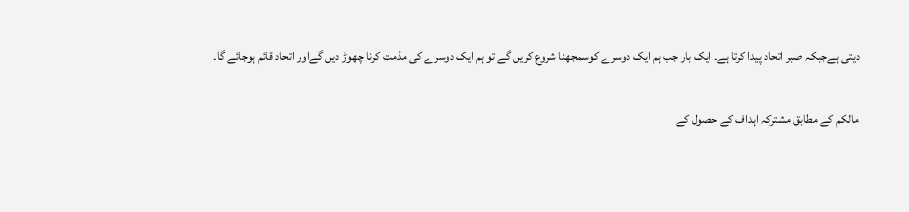دیتی ہےجبکہ صبر اتحاد پیدا کرتا ہے۔ ایک بار جب ہم ایک دوسرے کوسمجھنا شروع کریں گے تو ہم ایک دوسرے کی مذمت کرنا چھوڑ دیں گےاور اتحاد قائم ہوجائے گا۔

مالکم کے مطابق مشترکہ اہداف کے حصول کے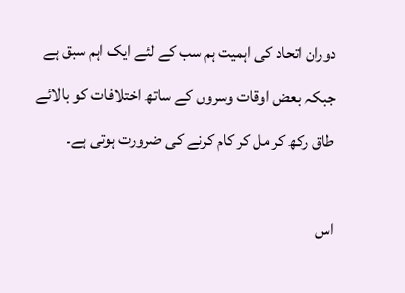دوران اتحاد کی اہمیت ہم سب کے لئے ایک اہم سبق ہے جبکہ بعض اوقات وسروں کے ساتھ اختلافات کو بالائے طاق رکھ کر مل کر کام کرنے کی ضرورت ہوتی ہے۔

اس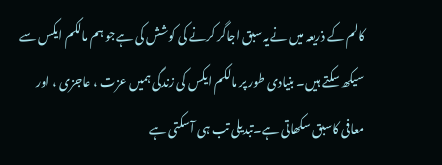کالم کے ذریعہ میں نےیہ سبق اجاگر کرنے کی کوشش کی ہےجو ہم مالکم ایکس سے سیکھ سکتے ہیں۔ بنیادی طور پر مالکم ایکس کی زندگی ہمیں عزت ، عاجزی ، اور معافی کاسبق سکھاتی ہے۔تبدیلی تب ہی آسکتی ہے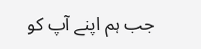جب ہم اپنے آپ کو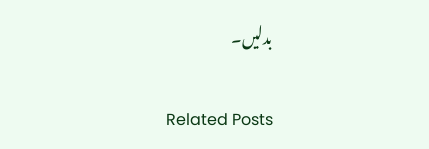بدلیں۔

Related Posts